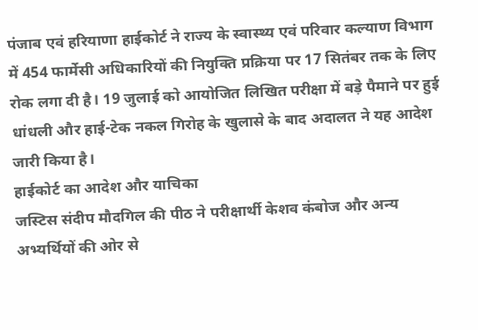पंजाब एवं हरियाणा हाईकोर्ट ने राज्य के स्वास्थ्य एवं परिवार कल्याण विभाग में 454 फार्मेसी अधिकारियों की नियुक्ति प्रक्रिया पर 17 सितंबर तक के लिए रोक लगा दी है। 19 जुलाई को आयोजित लिखित परीक्षा में बड़े पैमाने पर हुई धांधली और हाई-टेक नकल गिरोह के खुलासे के बाद अदालत ने यह आदेश जारी किया है।
हाईकोर्ट का आदेश और याचिका
जस्टिस संदीप मौदगिल की पीठ ने परीक्षार्थी केशव कंबोज और अन्य अभ्यर्थियों की ओर से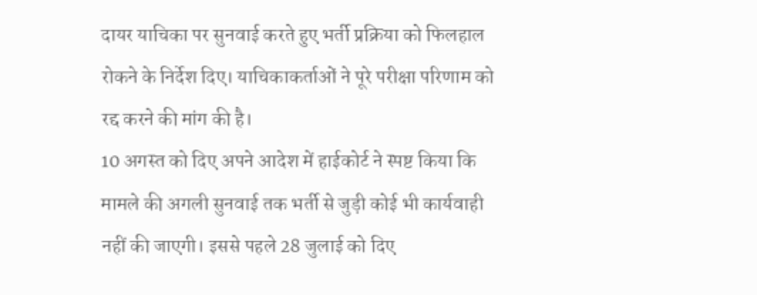दायर याचिका पर सुनवाई करते हुए भर्ती प्रक्रिया को फिलहाल रोकने के निर्देश दिए। याचिकाकर्ताओं ने पूरे परीक्षा परिणाम को रद्द करने की मांग की है।
10 अगस्त को दिए अपने आदेश में हाईकोर्ट ने स्पष्ट किया कि मामले की अगली सुनवाई तक भर्ती से जुड़ी कोई भी कार्यवाही नहीं की जाएगी। इससे पहले 28 जुलाई को दिए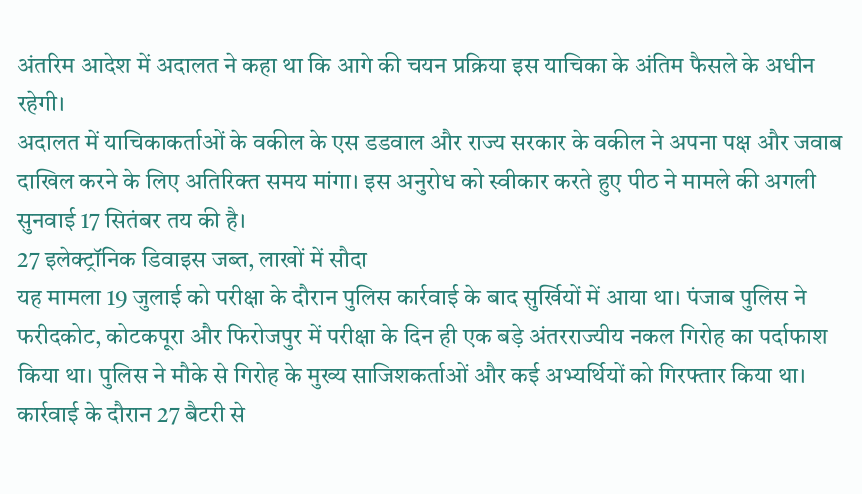अंतरिम आदेश में अदालत ने कहा था कि आगे की चयन प्रक्रिया इस याचिका के अंतिम फैसले के अधीन रहेगी।
अदालत में याचिकाकर्ताओं के वकील के एस डडवाल और राज्य सरकार के वकील ने अपना पक्ष और जवाब दाखिल करने के लिए अतिरिक्त समय मांगा। इस अनुरोध को स्वीकार करते हुए पीठ ने मामले की अगली सुनवाई 17 सितंबर तय की है।
27 इलेक्ट्रॉनिक डिवाइस जब्त, लाखों में सौदा
यह मामला 19 जुलाई को परीक्षा के दौरान पुलिस कार्रवाई के बाद सुर्खियों में आया था। पंजाब पुलिस ने फरीदकोट, कोटकपूरा और फिरोजपुर में परीक्षा के दिन ही एक बड़े अंतरराज्यीय नकल गिरोह का पर्दाफाश किया था। पुलिस ने मौके से गिरोह के मुख्य साजिशकर्ताओं और कई अभ्यर्थियों को गिरफ्तार किया था।
कार्रवाई के दौरान 27 बैटरी से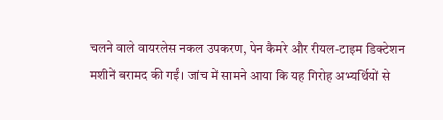चलने वाले वायरलेस नकल उपकरण, पेन कैमरे और रीयल-टाइम डिक्टेशन मशीनें बरामद की गईं। जांच में सामने आया कि यह गिरोह अभ्यर्थियों से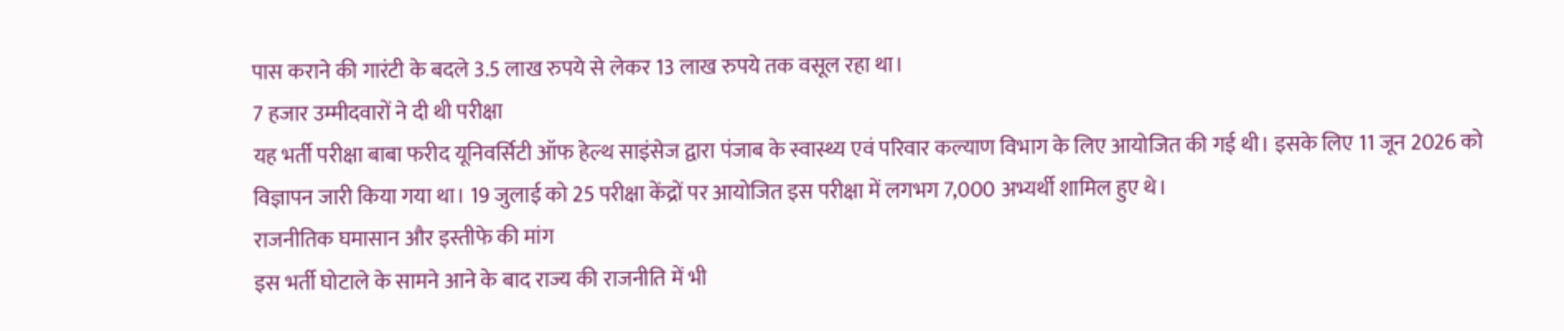पास कराने की गारंटी के बदले 3.5 लाख रुपये से लेकर 13 लाख रुपये तक वसूल रहा था।
7 हजार उम्मीदवारों ने दी थी परीक्षा
यह भर्ती परीक्षा बाबा फरीद यूनिवर्सिटी ऑफ हेल्थ साइंसेज द्वारा पंजाब के स्वास्थ्य एवं परिवार कल्याण विभाग के लिए आयोजित की गई थी। इसके लिए 11 जून 2026 को विज्ञापन जारी किया गया था। 19 जुलाई को 25 परीक्षा केंद्रों पर आयोजित इस परीक्षा में लगभग 7,000 अभ्यर्थी शामिल हुए थे।
राजनीतिक घमासान और इस्तीफे की मांग
इस भर्ती घोटाले के सामने आने के बाद राज्य की राजनीति में भी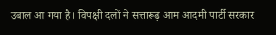उबाल आ गया है। विपक्षी दलों ने सत्तारूढ़ आम आदमी पार्टी सरकार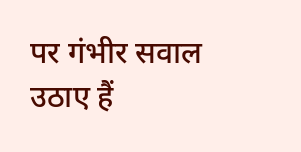पर गंभीर सवाल उठाए हैं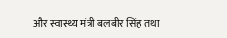और स्वास्थ्य मंत्री बलबीर सिंह तथा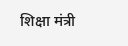शिक्षा मंत्री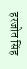हरजोत सिंह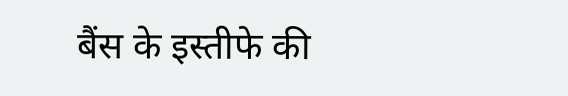बैंस के इस्तीफे की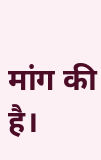मांग की है।